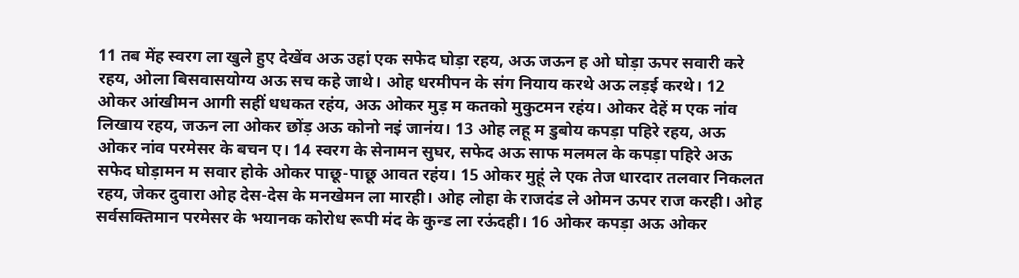11 तब मेंह स्वरग ला खुले हुए देखेंव अऊ उहां एक सफेद घोड़ा रहय, अऊ जऊन ह ओ घोड़ा ऊपर सवारी करे रहय, ओला बिसवासयोग्य अऊ सच कहे जाथे। ओह धरमीपन के संग नियाय करथे अऊ लड़ई करथे। 12 ओकर आंखीमन आगी सहीं धधकत रहंय, अऊ ओकर मुड़ म कतको मुकुटमन रहंय। ओकर देहें म एक नांव लिखाय रहय, जऊन ला ओकर छोंड़ अऊ कोनो नइं जानंय। 13 ओह लहू म डुबोय कपड़ा पहिरे रहय, अऊ ओकर नांव परमेसर के बचन ए। 14 स्वरग के सेनामन सुघर, सफेद अऊ साफ मलमल के कपड़ा पहिरे अऊ सफेद घोड़ामन म सवार होके ओकर पाछू-पाछू आवत रहंय। 15 ओकर मुहूं ले एक तेज धारदार तलवार निकलत रहय, जेकर दुवारा ओह देस-देस के मनखेमन ला मारही। ओह लोहा के राजदंड ले ओमन ऊपर राज करही। ओह सर्वसक्तिमान परमेसर के भयानक कोरोध रूपी मंद के कुन्ड ला रऊंदही। 16 ओकर कपड़ा अऊ ओकर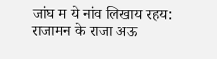जांघ म ये नांव लिखाय रहय:
राजामन के राजा अऊ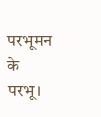परभूमन के परभू।